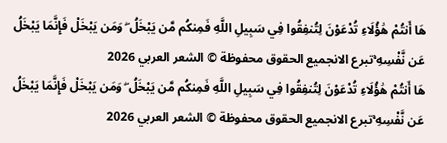هَا أَنتُمْ هَٰؤُلَاءِ تُدْعَوْنَ لِتُنفِقُوا فِي سَبِيلِ اللَّهِ فَمِنكُم مَّن يَبْخَلُ ۖ وَمَن يَبْخَلْ فَإِنَّمَا يَبْخَلُ عَن نَّفْسِهِ ۚتبرع الانجميع الحقوق محفوظة © الشعر العربي 2026
هَا أَنتُمْ هَٰؤُلَاءِ تُدْعَوْنَ لِتُنفِقُوا فِي سَبِيلِ اللَّهِ فَمِنكُم مَّن يَبْخَلُ ۖ وَمَن يَبْخَلْ فَإِنَّمَا يَبْخَلُ عَن نَّفْسِهِ ۚتبرع الانجميع الحقوق محفوظة © الشعر العربي 2026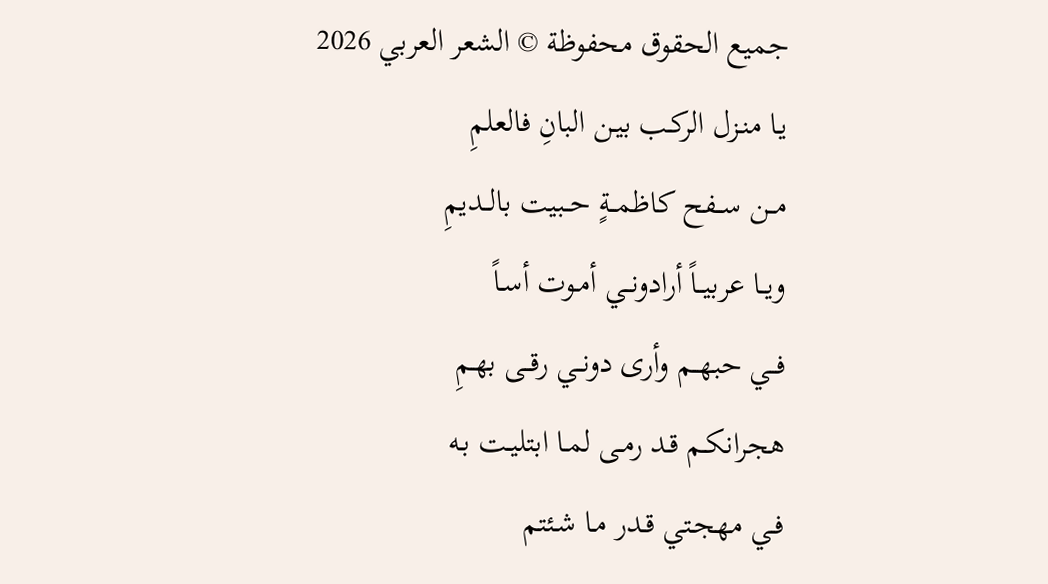جميع الحقوق محفوظة © الشعر العربي 2026
يـا منـزل الركـب بيـن البانِ فالعلمِ
مــن ســفح كاظمــةٍ حــبيت بالــديمِ
ويــا عربيــاً أرادونــي أمـوت أسـاً
فــي حبهــم وأرى دونــي رقــى بهـمِ
هجرانكـم قـد رمـى لمـا ابتليـت بـه
فـي مهجـتي قـدر مـا شـئتم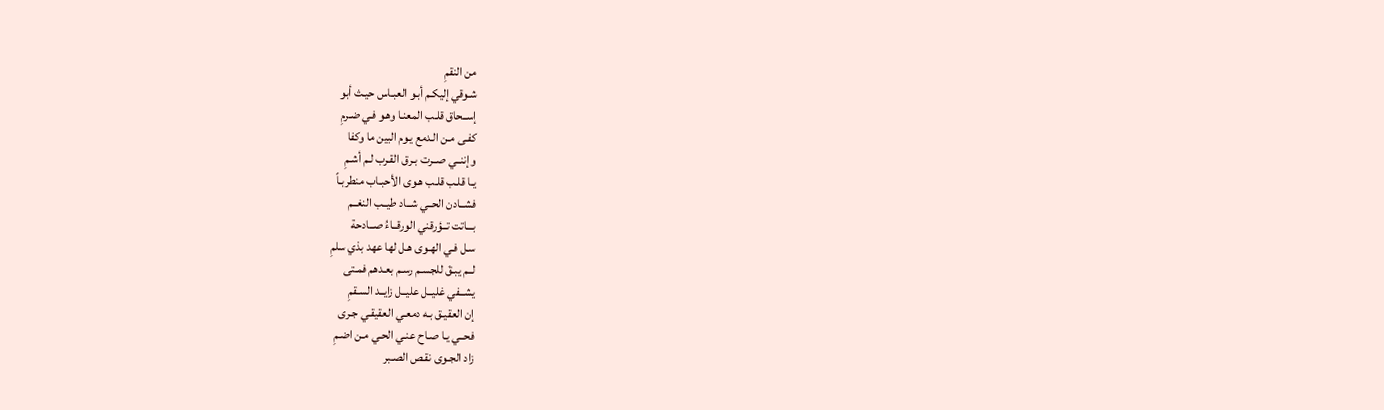من النقمِ
شـوقي إليكـم أبـو العبـاس حيـث أبو
إســحاق قلـب المعنـا وهـو فـي ضـرمِ
كفـى مـن الـدمع يـوم البين ما وكفا
وإننــي صــرت بـرق القـرب لـم أشـمِ
يـا قلـب قلـب هـوى الأحبـاب منطربـاً
فشــادن الحــي شــاد طيــب النغــم
بـــاتت تــؤرقني الورقــاءُ صــادحة
سـل فـي الهـوى هـل لها عهد بذي سلمِ
لــم يبـقَ للجسـم رسـم بعـدهم فمـتى
يشــفي غليــل عليــل زايــد السـقمِ
إن العقيـق بـه دمعـي العقيقـي جـرى
فحــي يـا صـاح عنـي الحـي مـن اضـمِ
زاد الجـوى نقـص الصـبر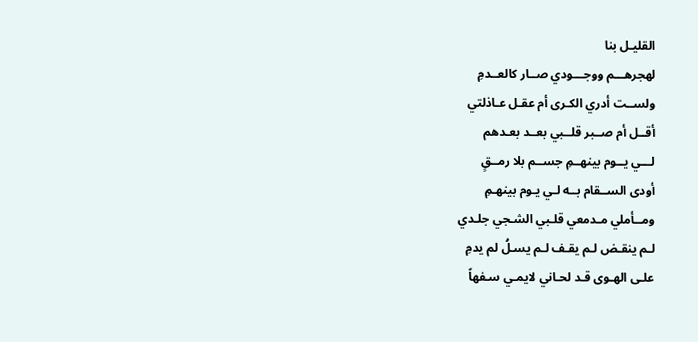القليـل بنا
لهجرهـــم ووجـــودي صــار كالعــدمِ
ولســت أدري الكـرى أم عقـل عـاذلتي
أقــل أم صــبر قلــبي بعــد بعـدهم
لـــي يــوم بينهــمِ جســم بلا رمــقٍ
أودى الســقام بــه لـي يـوم بينهـمِ
ومــأملي مـدمعي قلـبي الشـجي جلـدي
لـم ينقـض لـم يقـف لـم يسـلُ لم يدمِ
علـى الهـوى قـد لحـاني لايمـي سـفهاً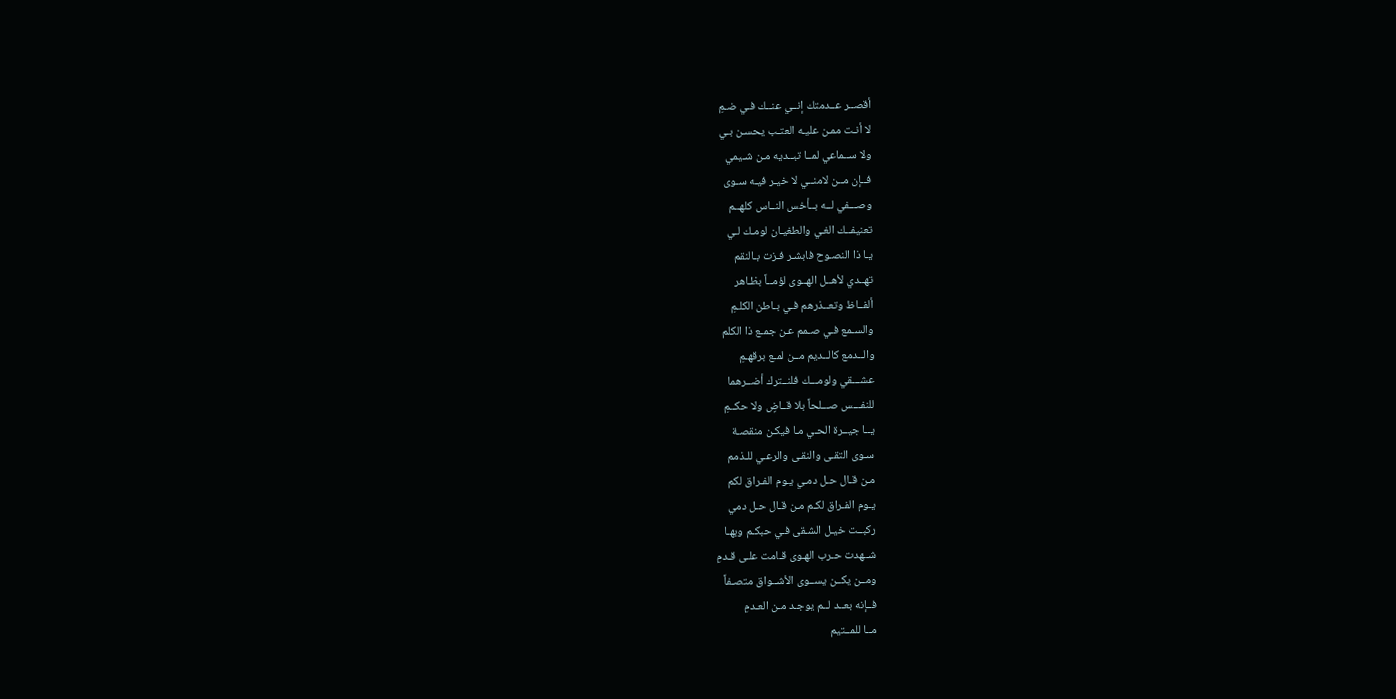أقصــر عــدمتك إنــي عنــك فـي ضـمِ
لا أنـت ممـن عليـه العتـب يحسـن بـي
ولا ســماعي لمــا تبــديه مـن شـيمي
فــإن مــن لامنــي لا خيـر فيـه سـوى
وصـــفي لــه بــأخس النــاس كلهــم
تعنيفــك الغـي والطغيـان لومـك لـي
يـا ذا النصـوح فابشـر فـزت بـالنقم
تهــدي لأهــل الهــوى لؤمــاً بظـاهر
ألفــاظ وتعــذرهم فـي بـاطن الكلـمِ
والسـمع فـي صـمم عـن جمـع ذا الكلم
والــدمع كالــديم مــن لمـع برقهـمِ
عشـــقي ولومـــك فلنــترك أضــرهما
للنفـــس صـــلحاً بلا قــاضٍ ولا حكــمِ
يــا جيــرة الحـي مـا فيكـن منقصـة
سـوى التقـى والنقـى والرعـي للـذمم
مـن قـال حـل دمـي يـوم الفـراق لكم
يـوم الفـراق لكـم مـن قـال حـل دمي
ركبــت خيـل الشـقى فـي حبكـم وبهـا
شــهدت حـرب الهـوى قـامت علـى قـدمِ
ومــن يكــن يســوى الأشــواق متصـفاً
فــإنه بعــد لــم يوجـد مـن العـدمِ
مــا للمــتيم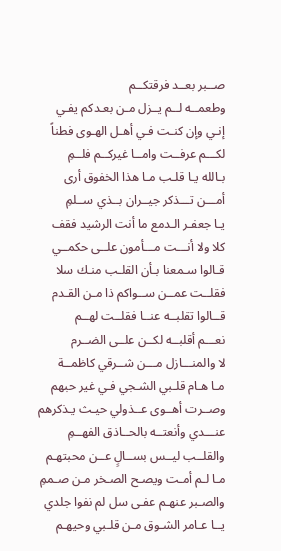صــبر بعــد فرقتكــم
وطعمــه لــم يــزل مـن بعـدكم يفـي
إنـي وإن كنـت فـي أهـل الهـوى فطناً
لكـــم عرفــت وامــا غيركــم فلــمِ
بـالله يـا قلـب مـا هذا الخفوق أرى
أمـــن تـــذكر جيــران بــذي ســلمِ
يـا جعفـر الـدمع ما أنت الرشيد فقف
كلا ولا أنـــت مـــأمون علــى حكمــي
قـالوا سـمعنا بـأن القلـب منـك سلا
فقلــت عمــن ســواكم ذا مـن القـدم
قــالوا تقلبــه عنــا فقلــت لهــم
نعـــم أقلبــه لكــن علــى الضــرم
لا والمنـــازل مـــن شــرقي كاظمــة
مـا هـام قلـبي الشـجي فـي غير حبهم
وصــرت أهــوى عــذولي حيـث يـذكرهم
عنـــدي وأنعتــه بالحــاذق الفهــمِ
والقلــب ليــس بســالٍ عــن محبتهـم
مـا لـم أمـت ويصـح الصـخر مـن صـممِ
والصـبر عنهـم عفـى سل لم نفوا جلدي
يــا عـامر الشـوق مـن قلـبي وحيهـم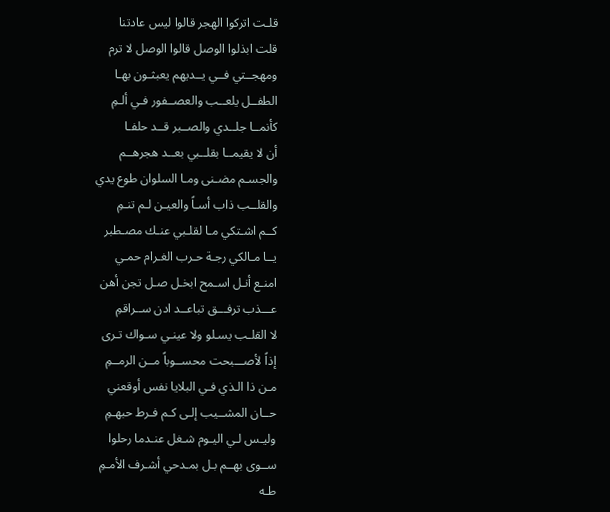قلـت اتركوا الهجر قالوا ليس عادتنا
قلت ابذلوا الوصل قالوا الوصل لا ترم
ومهجــتي فــي يــديهم يعبثـون بهـا
الطفــل يلعــب والعصــفور فـي ألـمِ
كأنمــا جلــدي والصــبر قــد حلفـا
أن لا يقيمــا بقلــبي بعــد هجرهــم
والجسـم مضـنى ومـا السلوان طوع يدي
والقلــب ذاب أسـاً والعيـن لـم تنـمِ
كــم اشـتكي مـا لقلـبي عنـك مصـطبر
يــا مـالكي رجـة حـرب الغـرام حمـي
امنـع أنـل اسـمح ابخـل صـل تجن أهن
عـــذب ترفـــق تباعــد ادن ســراقمِ
لا القلـب يسـلو ولا عينـي سـواك تـرى
إذاً لأصـــبحت محســوباً مــن الرمــمِ
مـن ذا الـذي فـي البلايا نفس أوقعني
حــان المشــيب إلـى كـم فـرط حبهـمِ
وليـس لـي اليـوم شـغل عنـدما رحلوا
ســوى بهــم بـل بمـدحي أشـرف الأمـمِ
طـه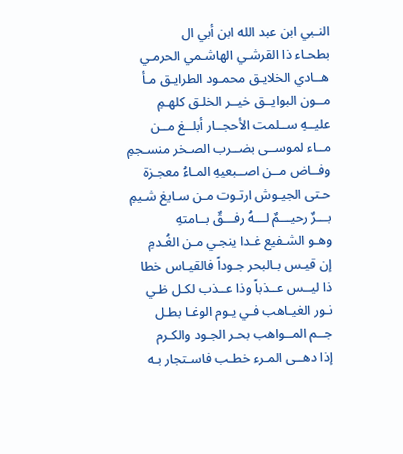النـبي ابن عبد الله ابن أبي ال
بطحـاء ذا القرشـي الهاشـمي الحرمـي
هــادي الخلايـق محمـود الطرايـق مـأ
مــون البوايــق خيــر الخلـق كلهـمِ
عليــهِ ســلمت الأحجــار أبلــغ مــن
مــاء لموســى بضــرب الصـخر منسـجمِ
وفــاض مــن اصــبعيهِ المـاءُ معجـزة
حـتى الجيـوش ارتـوت مـن سـايغ شـيمِ
بـــرٌ رحيـــمٌ لـــهُ رفـــقٌ بــامتهِ
وهـو الشـفيع غـدا ينجـي مـن الغُـدمِ
إن قيـس بـالبحر جـوداً فالقيـاس خطا
ذا ليــس عــذباً وذا عــذب لكـل ظـي
نـور الغيـاهب فـي يـوم الوغـا بطـل
جــم المــواهب بحـر الجـود والكـرم
إذا دهــى المـرء خطـب فاسـتجار بـه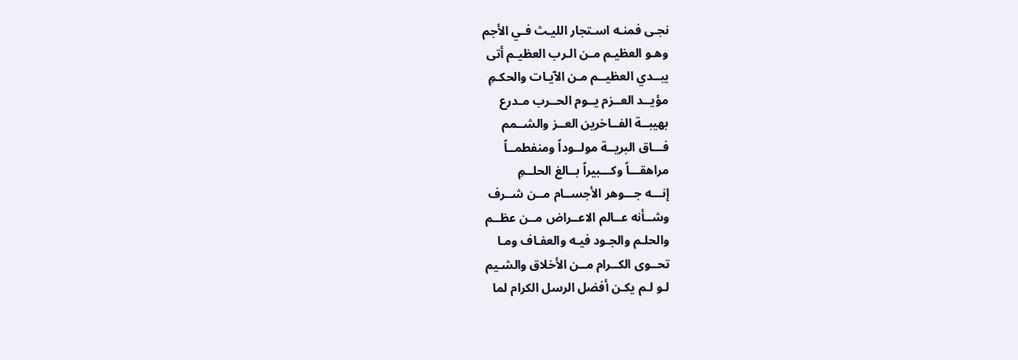نجـى فمنـه اسـتجار الليـث فـي الأجم
وهـو العظيـم مـن الـرب العظيـم أتى
يبــدي العظيــم مـن الآيـات والحكـمِ
مؤيــد العــزم يــوم الحــرب مـدرع
بهيبــة الفــاخرين العــز والشــمم
فـــاق البريــة مولــوداً ومنفطمــاً
مراهقـــاً وكـــبيراً بــالغ الحلــمِ
إنـــه جـــوهر الأجســام مــن شــرف
وشــأنه عــالم الاعــراض مــن عظــم
والحلـم والجـود فيـه والعفـاف ومـا
تحــوى الكــرام مــن الأخلاق والشـيم
لـو لـم يكـن أفضل الرسل الكرام لما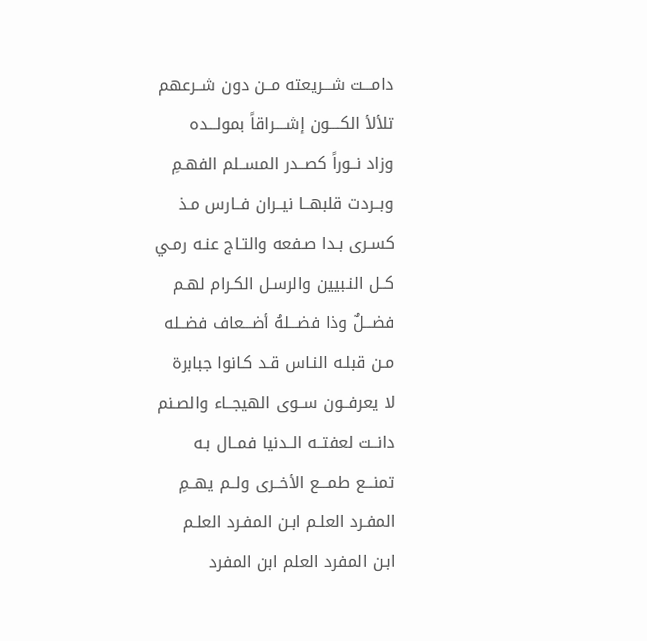دامـــت شـــريعته مــن دون شــرعهم
تلألأ الكــــون إشــــراقاً بمولـــده
وزاد نــوراً كصــدر المســلم الفهـمِ
وبــردت قلبهــا نيــران فــارس مـذ
كسـرى بـدا صـفعه والتـاج عنـه رمـي
كــل النـبيين والرسـل الكـرام لهـم
فضـــلٌ وذا فضـــلهُ أضـــعاف فضــله
مـن قبلـه النـاس قـد كـانوا جبابرة
لا يعرفــون ســوى الهيجــاء والصـنم
دانــت لعفتــه الــدنيا فمــال بـه
تمنـــع طمـــع الأخــرى ولــم يهــمِ
المفـرد العلـم ابـن المفـرد العلـم
ابـن المفرد العلم ابن المفرد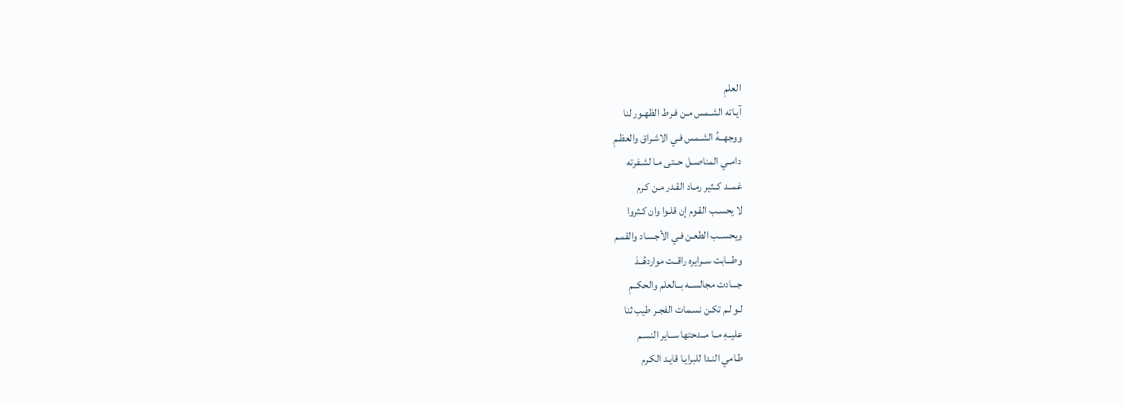العلمِ
آيـاته الشـمس مـن فـرط الظهـور لنا
ووجهــهُ الشـمس فـي الاشـراق والعظـمِ
دامــي المناصــل حــتى مـا لشـفرته
غمــد كــثير رمـاد القـدر مـن كـرم
لا يحسـب القـوم إن قلـوا وان كـثروا
ويحســب الطعـن فـي الأجسـاد والقمـم
وطـــابت ســرايره راقــت مواردهُــذ
جـــادت مجالســه بــالعلم والحكــمِ
لـو لـم تكـن نسـمات الفجـر طيب ثنا
عليــهِ مــا مــدحتها ســاير النسـم
طـامي النـدا للبرايـا قايـد الكـرم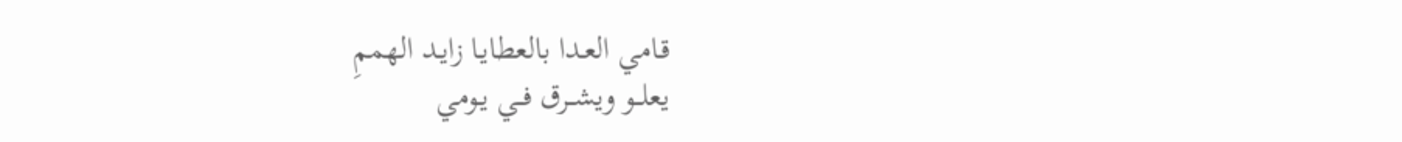قـامي العـدا بالعطايـا زايـد الهممِ
يعلــو ويشــرق فــي يـومي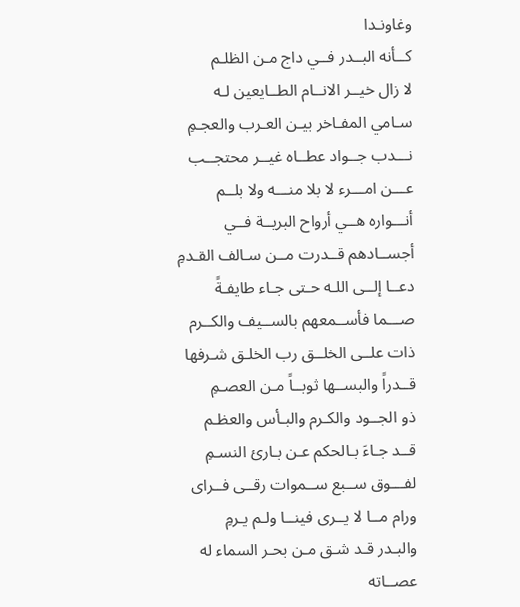وغاونـدا
كــأنه البــدر فــي داج مـن الظلـم
لا زال خيــر الانــام الطــايعين لـه
سـامي المفـاخر بيـن العـرب والعجـمِ
نـــدب جــواد عطــاه غيــر محتجــب
عـــن امـــرء لا بلا منـــه ولا بلــم
أنـــواره هــي أرواح البريــة فــي
أجســادهم قــدرت مــن سـالف القـدمِ
دعــا إلــى اللـه حـتى جـاء طايفـةً
صـــما فأســمعهم بالســيف والكــرم
ذات علــى الخلــق رب الخلـق شـرفها
قــدراً والبســها ثوبــاً مـن العصـمِ
ذو الجــود والكـرم والبـأس والعظـم
قــد جـاءَ بـالحكم عـن بـارئ النسـمِ
لفـــوق ســبع ســموات رقــى فــراى
ورام مــا لا يــرى فينــا ولـم يـرمِ
والبـدر قـد شـق مـن بحـر السماء له
عصــاته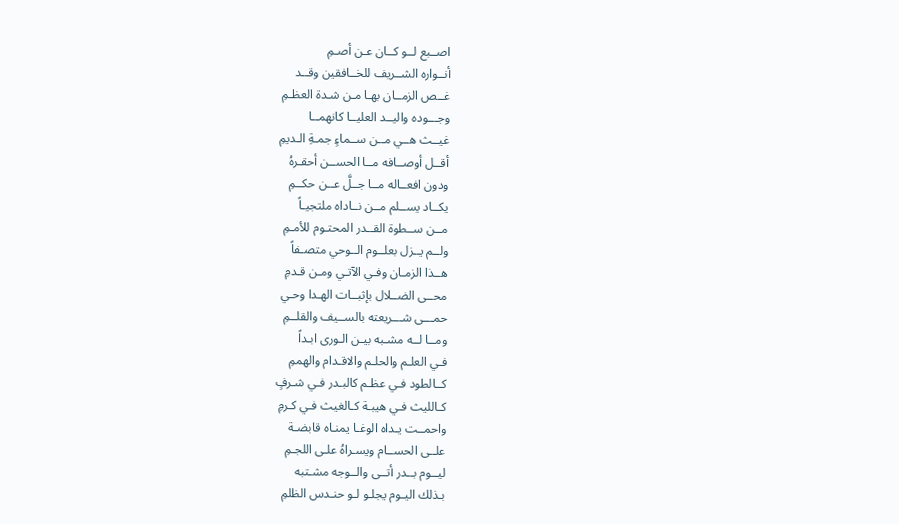اصــبع لــو كــان عـن أصـمِ
أنــواره الشــريف للخــافقين وقــد
غــص الزمــان بهـا مـن شـدة العظـمِ
وجـــوده واليــد العليــا كانهمــا
غيــث هــي مــن ســماءٍ جمـةِ الـديمِ
أقــل أوصــافه مــا الحســن أحقـرهُ
ودون افعــاله مــا جــلَّ عــن حكــمِ
يكــاد يســلم مــن نــاداه ملتجيـاً
مــن ســطوة القــدر المحتـوم للأمـمِ
ولــم يــزل بعلــوم الــوحي متصـفاً
هــذا الزمـان وفـي الآتـي ومـن قـدمِ
محــى الضــلال بإثبــات الهـدا وحـي
حمـــى شـــريعته بالســيف والقلــمِ
ومــا لــه مشـبه بيـن الـورى ابـداً
فـي العلـم والحلـم والاقـدام والهممِ
كــالطود فـي عظـم كالبـدر فـي شـرفٍ
كـالليث فـي هيبـة كـالغيث فـي كـرمِ
واحمــت يـداه الوغـا يمنـاه قابضـة
علــى الحســام ويسـراهُ علـى اللجـمِ
ليــوم بــدر أتــى والــوجه مشـتبه
بـذلك اليـوم يجلـو لـو حنـدس الظلمِ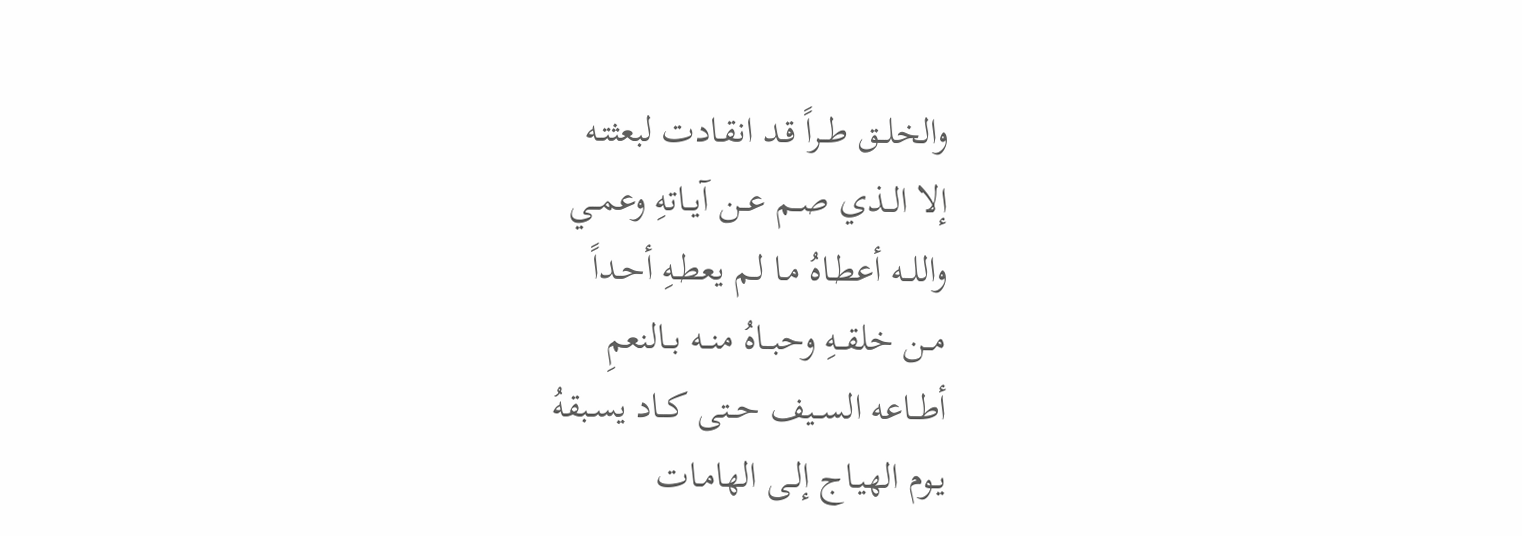والخلــق طــراً قـد انقـادت لبعثتـه
إلا الــذي صــم عــن آيــاتهِ وعمــي
واللــه أعطـاهُ مـا لـم يعطـهِ أحـداً
مــن خلقــهِ وحبــاهُ منــه بــالنعمِ
أطــاعه الســيف حــتى كــاد يسـبقهُ
يـوم الهيـاج إلـى الهامـات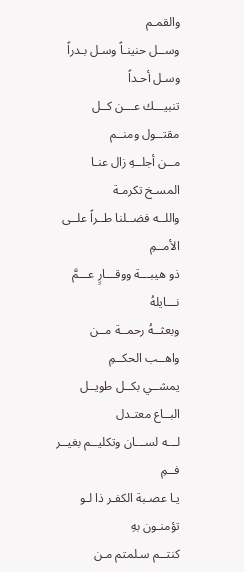والقمـم
وســل حنينـاً وسـل بـدراً وسـل أحـداً
تنبيـــك عـــن كــل مقتــول ومنــم
مــن أجلــهِ زال عنـا المسـخ تكرمـة
واللــه فضــلنا طــراً علــى الأمــمِ
ذو هيبـــة ووقـــارٍ عـــمَّ نـــايلهُ
وبعثــهُ رحمــة مــن واهــب الحكــمِ
يمشــي بكــل طويــل البــاع معتـدل
لـــه لســـان وتكليــم بغيــر فــمِ
يـا عصـبة الكفـر ذا لـو تؤمنـون بهِ
كنتــم سـلمتم مـن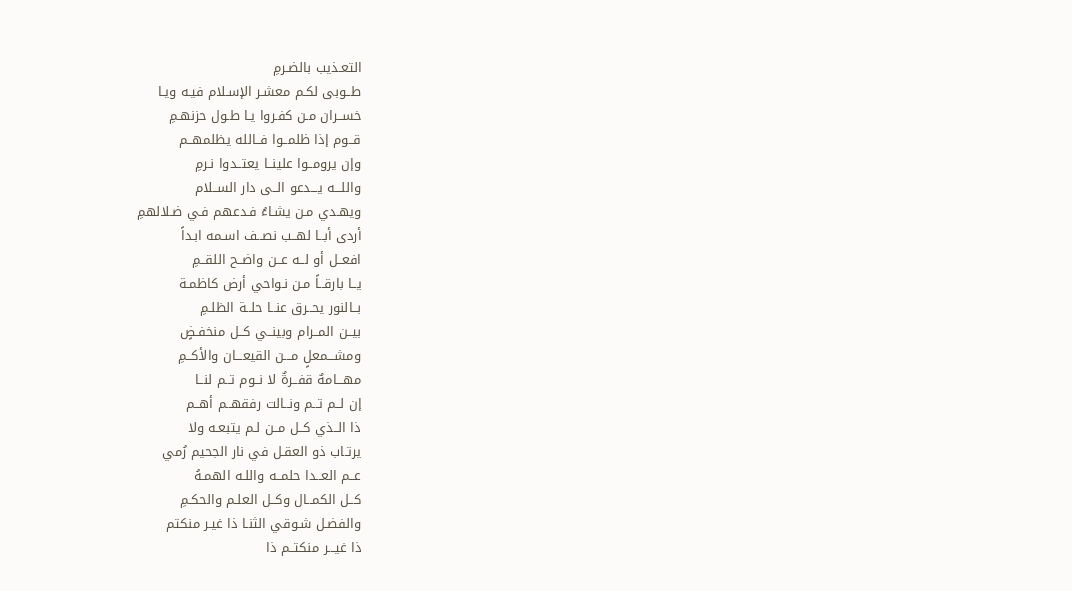التعـذيب بالضـرمِ
طــوبى لكـم معشـر الإسـلام فيـه ويـا
خســران مـن كفـروا يـا طـول حزنهـمِ
قــوم إذا ظلمــوا فــالله يظلمهــم
وإن يرومــوا علينــا يعتــدوا نـرمِ
واللـــه يـــدعو الــى دار الســلام
ويهـدي مـن يشـاءُ فـدعهم فـي ضـلالهمِ
أردى أبــا لهــب نصــف اسـمه ابـداً
افعــل أو لــه عــن واضــح اللقــمِ
يــا بارقــاً مـن نـواحي أرض كاظمـة
بــالنور يحــرق عنــا حلــة الظلـمِ
بيــن المــرام وبينــي كــل منخفـضٍ
ومشـــمعلٍ مـــن القيعـــان والأكــمِ
مهـــامهٌ قفــرةٌ لا نــوم تــم لنــا
إن لــم تــم ونــالت رفقهــم أهــم
ذا الــذي كــل مــن لـم يتبعـه ولا
يرتـاب ذو العقـل في نار الجحيم رُمي
عــم العــدا حلمــه واللـه الهمـهُ
كــل الكمــال وكــل العلـم والحكـمِ
والفضـل شـوقي الثنـا ذا غيـر منكتم
ذا غيـــر منكتــم ذا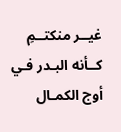غيــر منكتــمِ
كــأنه البـدر فـي أوج الكمـال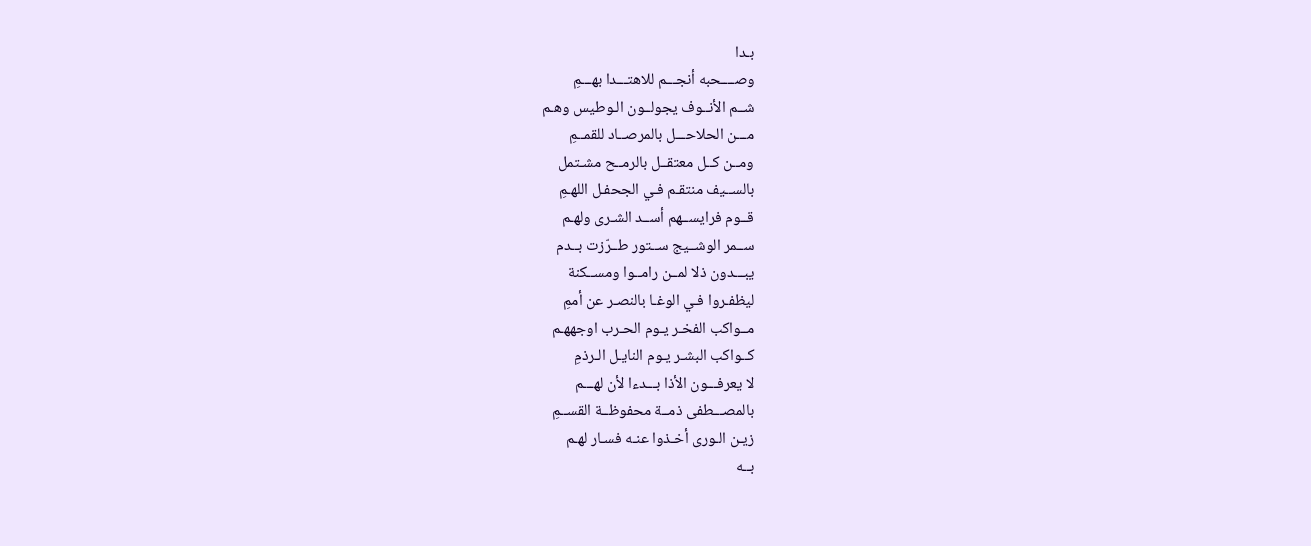بـدا
وصــــحبه أنجـــم للاهتـــدا بهـــمِ
شــم الأنــوف يجولــون الـوطيس وهـم
مـــن الحلاحـــل بالمرصــاد للقمــمِ
ومــن كــل معتقــل بالرمــح مشـتمل
بالســيف منتقـم فـي الجحفـل اللهـمِ
قــوم فرايســهم أســد الشـرى ولهـم
ســمر الوشــيج ســتور طــرّزت بــدم
يبـــدون ذلا لمــن رامــوا ومســكنة
ليظفـروا فـي الوغـا بالنصـر عن أممِ
مــواكب الفخـر يـوم الحـرب اوجههـم
كــواكب البشـر يـوم النايـل الـرذمِ
لا يعرفـــون الأذا بـــدءا لأن لهـــم
بالمصـــطفى ذمــة محفوظــة القســمِ
زيـن الـورى أخـذوا عنـه فسـار لهـم
بــه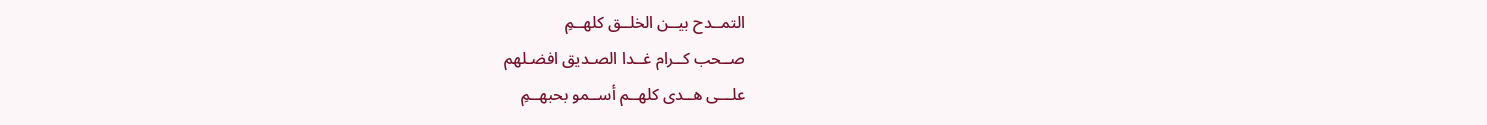التمــدح بيــن الخلــق كلهــمِ
صــحب كــرام غــدا الصـديق افضـلهم
علـــى هــدى كلهــم أســمو بحبهــمِ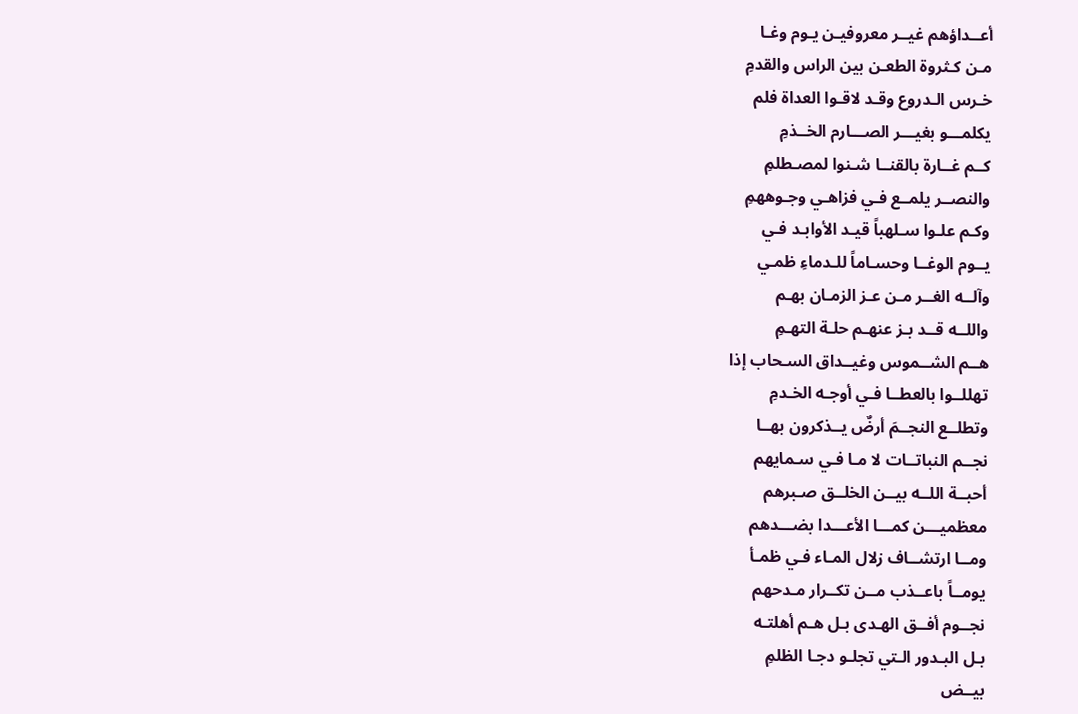أعــداؤهم غيــر معروفيـن يـوم وغـا
مـن كـثروة الطعـن بين الراس والقدمِ
خـرس الـدروع وقـد لاقـوا العداة فلم
يكلمـــو بغيـــر الصـــارم الخــذمِ
كــم غــارة بالقنــا شـنوا لمصـطلمِ
والنصــر يلمــع فـي فزاهـي وجـوههمِ
وكـم علـوا سـلهباً قيـد الأوابـد فـي
يــوم الوغــا وحسـاماً للـدماءِ ظمـي
وآلــه الغــر مـن عـز الزمـان بهـم
واللــه قــد بـز عنهـم حلـة التهـمِ
هــم الشــموس وغيــداق السـحاب إذا
تهللــوا بالعطــا فـي أوجـه الخـدمِ
وتطلــع النجــمَ أرضٌ يــذكرون بهــا
نجــم النباتــات لا مـا فـي سـمايهم
أحبــة اللــه بيــن الخلــق صـبرهم
معظميـــن كمـــا الأعـــدا بضـــدهم
ومــا ارتشــاف زلال المـاء فـي ظمـأ
يومــاً باعــذب مــن تكــرار مـدحهم
نجــوم أفــق الهـدى بـل هـم أهلتـه
بـل البـدور الـتي تجلـو دجـا الظلمِ
بيــض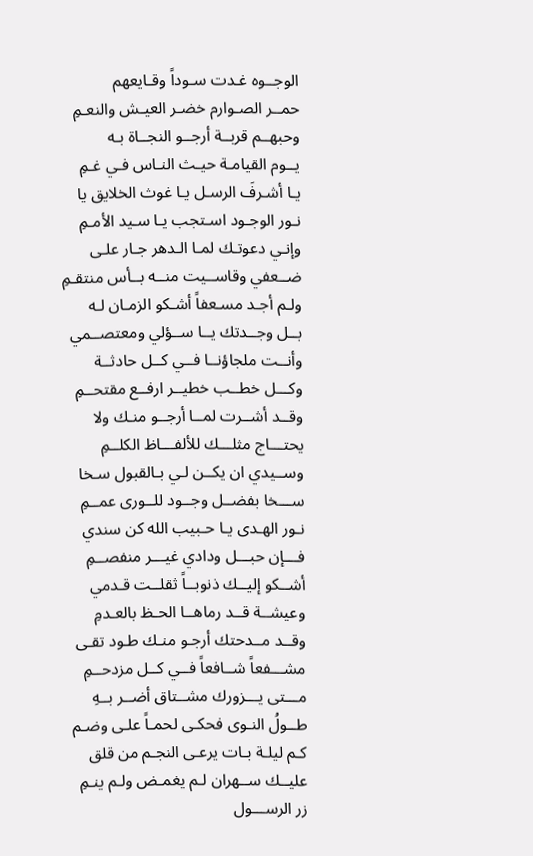الوجــوه غـدت سـوداً وقـايعهم
حمــر الصـوارم خضـر العيـش والنعـمِ
وحبهــم قربــة أرجــو النجــاة بـه
يــوم القيامـة حيـث النـاس فـي غـمِ
يـا أشـرفَ الرسـل يـا غوث الخلايق يا
نـور الوجـود اسـتجب يـا سـيد الأمـمِ
وإنـي دعوتـك لمـا الـدهر جـار علـى
ضــعفي وقاســيت منــه بــأس منتقـمِ
ولـم أجـد مسـعفاً أشـكو الزمـان لـه
بــل وجــدتك يــا ســؤلي ومعتصــمي
وأنــت ملجاؤنــا فــي كــل حادثــة
وكـــل خطــب خطيــر ارفــع مقتحــمِ
وقــد أشــرت لمــا أرجــو منـك ولا
يحتـــاج مثلـــك للألفـــاظ الكلــمِ
وســيدي ان يكــن لـي بـالقبول سـخا
ســـخا بفضــل وجــود للــورى عمــمِ
نـور الهـدى يـا حـبيب الله كن سندي
فـــإن حبـــل ودادي غيـــر منفصــمِ
أشــكو إليــك ذنوبــاً ثقلــت قـدمي
وعيشــة قــد رماهــا الحـظ بالعـدمِ
وقــد مــدحتك أرجـو منـك طـود تقـى
مشـــفعاً شــافعاً فــي كــل مزدحــمِ
مـــتى يـــزورك مشــتاق أضــر بــهِ
طــولُ النـوى فحكـى لحمـاً علـى وضـم
كـم ليلـة بـات يرعـى النجـم من قلق
عليــك ســهران لـم يغمـض ولـم ينـمِ
زر الرســـول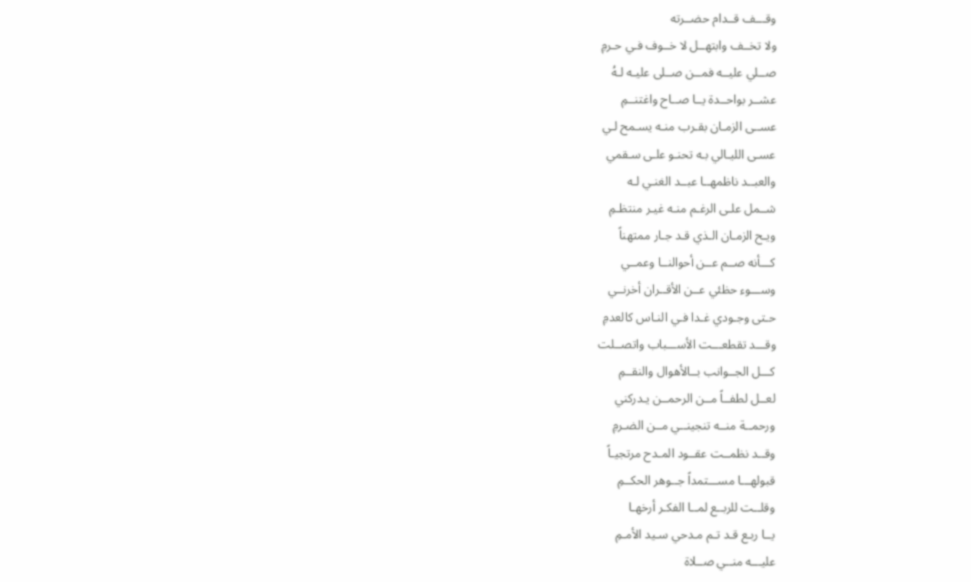وقـــف قــدام حضــرته
ولا تخــف وابتهــل لا خــوف فـي حـرمِ
صــلي عليــه فمــن صــلى عليـه لـهُ
عشــر بواحــدة يــا صــاح واغتنــمِ
عســى الزمـان بقـرب منـه يسـمح لـي
عسـى الليـالي بـه تحنـو علـى سـقمي
والعبــد ناظمهــا عبــد الغنـي لـه
شــمل علـى الرغـم منـه غيـر منتظـمِ
ويـح الزمـان الـذي قـد جـار ممتهناً
كـــأنه صــم عــن أحوالنــا وعمــي
وســـوء حظئي عــن الأقــران أخرنــي
حـتى وجـودي غـدا فـي النـاس كالعدمِ
وقـــد تقطعـــت الأســـباب واتصــلت
كـــل الجــوانب بــالأهوال والنقــمِ
لعــل لطفــاً مــن الرحمــن يـدركني
ورحمــة منــه تنجينــي مــن الضـرمِ
وقــد نظمــت عقــود المـدح مرتجيـاً
قبولهـــا مســـتمداً جــوهر الحكــمِ
وقلــت للربــع لمــا الفكـر أرخهـا
يــا ربـع قـد تـم مـدحي سـيد الأمـمِ
عليـــه منــي صــلاة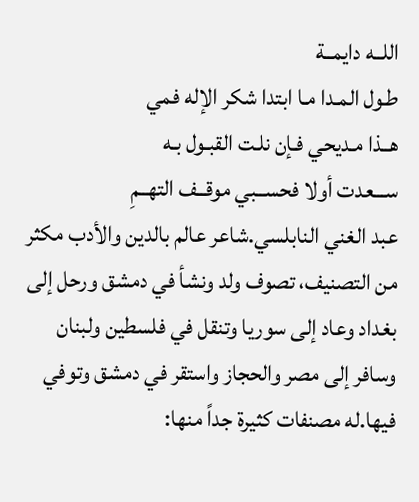اللــه دايمــة
طـول المـدا مـا ابتدا شكر الإله فمي
هــذا مـديحي فـإن نلـت القبـول بـه
ســـعدت أولا فحســبي موقــف التهــمِ
عبد الغني النابلسي.شاعر عالم بالدين والأدب مكثر من التصنيف، تصوف ولد ونشأ في دمشق ورحل إلى بغداد وعاد إلى سوريا وتنقل في فلسطين ولبنان وسافر إلى مصر والحجاز واستقر في دمشق وتوفي فيها.له مصنفات كثيرة جداً منها: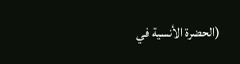(الحضرة الأنسية في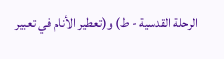الرحلة القدسية - ط) و(تعطير الأنام في تعبير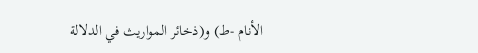الأنام -ط) و(ذخائر المواريث في الدلالة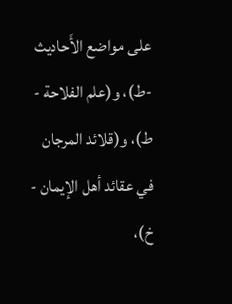على مواضع الأَحاديث -ط)، و(علم الفلاحة - ط)، و(قلائد المرجان في عقائد أهل الإيمان - خ)،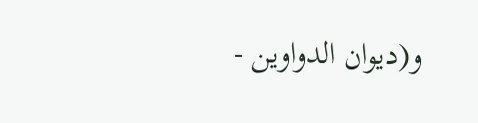و(ديوان الدواوين -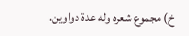خ) مجموع شعره وله عدة دواوين.